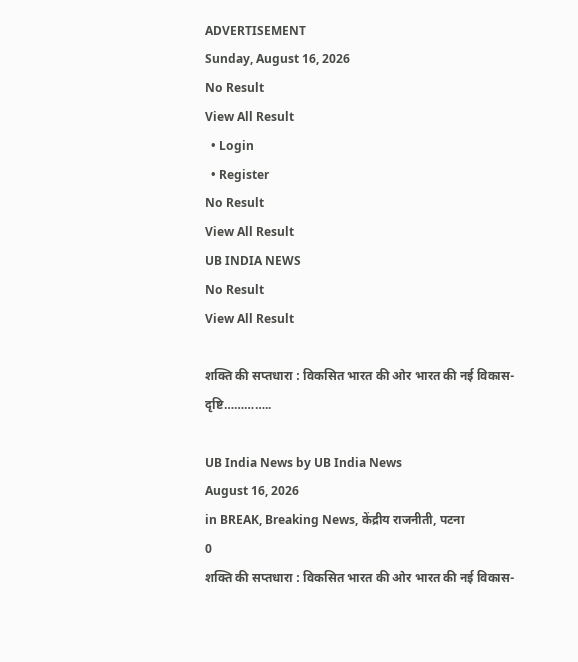ADVERTISEMENT
Sunday, August 16, 2026
No Result
View All Result
  • Login
  • Register
No Result
View All Result
UB INDIA NEWS
No Result
View All Result

शक्ति की सप्तधारा : विकसित भारत की ओर भारत की नई विकास-दृष्टि…………..

UB India News by UB India News
August 16, 2026
in BREAK, Breaking News, केंद्रीय राजनीती, पटना
0
शक्ति की सप्तधारा : विकसित भारत की ओर भारत की नई विकास-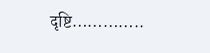दृष्टि…………..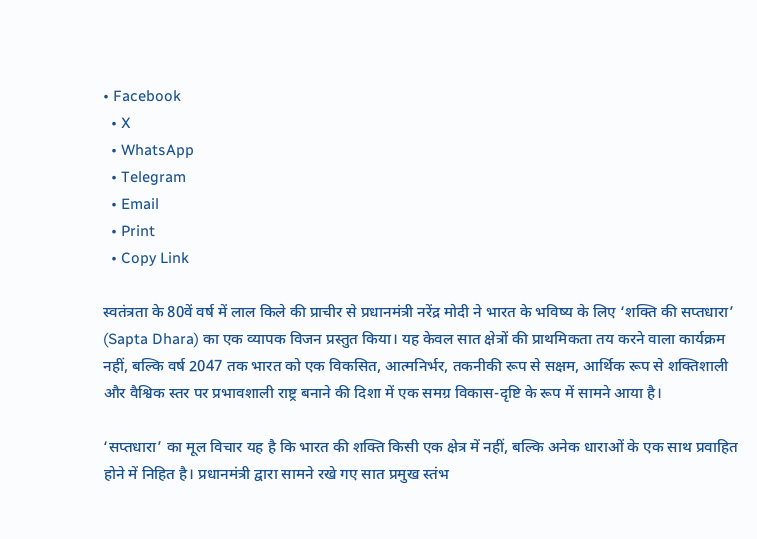• Facebook
  • X
  • WhatsApp
  • Telegram
  • Email
  • Print
  • Copy Link

स्वतंत्रता के 80वें वर्ष में लाल किले की प्राचीर से प्रधानमंत्री नरेंद्र मोदी ने भारत के भविष्य के लिए ‘शक्ति की सप्तधारा’ (Sapta Dhara) का एक व्यापक विजन प्रस्तुत किया। यह केवल सात क्षेत्रों की प्राथमिकता तय करने वाला कार्यक्रम नहीं, बल्कि वर्ष 2047 तक भारत को एक विकसित, आत्मनिर्भर, तकनीकी रूप से सक्षम, आर्थिक रूप से शक्तिशाली और वैश्विक स्तर पर प्रभावशाली राष्ट्र बनाने की दिशा में एक समग्र विकास-दृष्टि के रूप में सामने आया है।

‘सप्तधारा’ का मूल विचार यह है कि भारत की शक्ति किसी एक क्षेत्र में नहीं, बल्कि अनेक धाराओं के एक साथ प्रवाहित होने में निहित है। प्रधानमंत्री द्वारा सामने रखे गए सात प्रमुख स्तंभ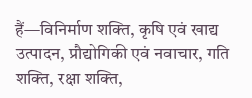हैं—विनिर्माण शक्ति, कृषि एवं खाद्य उत्पादन, प्रौद्योगिकी एवं नवाचार, गति शक्ति, रक्षा शक्ति,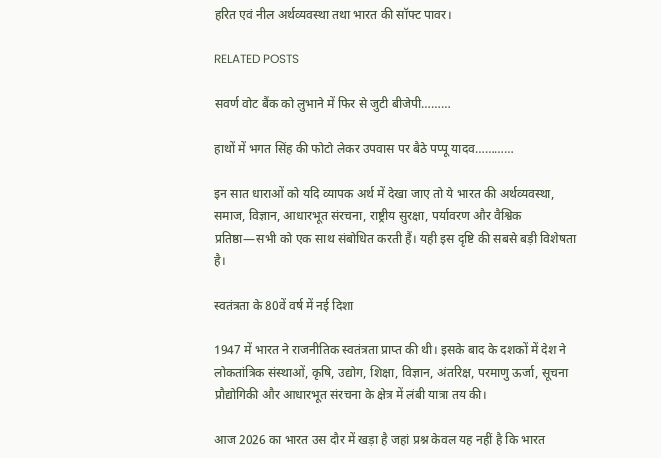हरित एवं नील अर्थव्यवस्था तथा भारत की सॉफ्ट पावर।

RELATED POSTS

सवर्ण वोट बैंक को लुभाने में फिर से जुटी बीजेपी………

हाथों में भगत सिंह की फोटो लेकर उपवास पर बैठे पप्पू यादव…………

इन सात धाराओं को यदि व्यापक अर्थ में देखा जाए तो ये भारत की अर्थव्यवस्था, समाज, विज्ञान, आधारभूत संरचना, राष्ट्रीय सुरक्षा, पर्यावरण और वैश्विक प्रतिष्ठा—सभी को एक साथ संबोधित करती हैं। यही इस दृष्टि की सबसे बड़ी विशेषता है।

स्वतंत्रता के 80वें वर्ष में नई दिशा

1947 में भारत ने राजनीतिक स्वतंत्रता प्राप्त की थी। इसके बाद के दशकों में देश ने लोकतांत्रिक संस्थाओं, कृषि, उद्योग, शिक्षा, विज्ञान, अंतरिक्ष, परमाणु ऊर्जा, सूचना प्रौद्योगिकी और आधारभूत संरचना के क्षेत्र में लंबी यात्रा तय की।

आज 2026 का भारत उस दौर में खड़ा है जहां प्रश्न केवल यह नहीं है कि भारत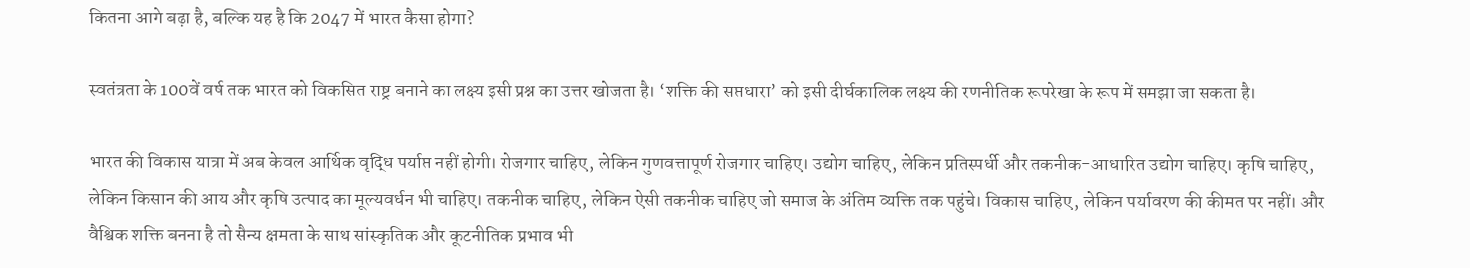कितना आगे बढ़ा है, बल्कि यह है कि 2047 में भारत कैसा होगा?

स्वतंत्रता के 100वें वर्ष तक भारत को विकसित राष्ट्र बनाने का लक्ष्य इसी प्रश्न का उत्तर खोजता है। ‘शक्ति की सप्तधारा’ को इसी दीर्घकालिक लक्ष्य की रणनीतिक रूपरेखा के रूप में समझा जा सकता है।

भारत की विकास यात्रा में अब केवल आर्थिक वृद्धि पर्याप्त नहीं होगी। रोजगार चाहिए, लेकिन गुणवत्तापूर्ण रोजगार चाहिए। उद्योग चाहिए, लेकिन प्रतिस्पर्धी और तकनीक-आधारित उद्योग चाहिए। कृषि चाहिए, लेकिन किसान की आय और कृषि उत्पाद का मूल्यवर्धन भी चाहिए। तकनीक चाहिए, लेकिन ऐसी तकनीक चाहिए जो समाज के अंतिम व्यक्ति तक पहुंचे। विकास चाहिए, लेकिन पर्यावरण की कीमत पर नहीं। और वैश्विक शक्ति बनना है तो सैन्य क्षमता के साथ सांस्कृतिक और कूटनीतिक प्रभाव भी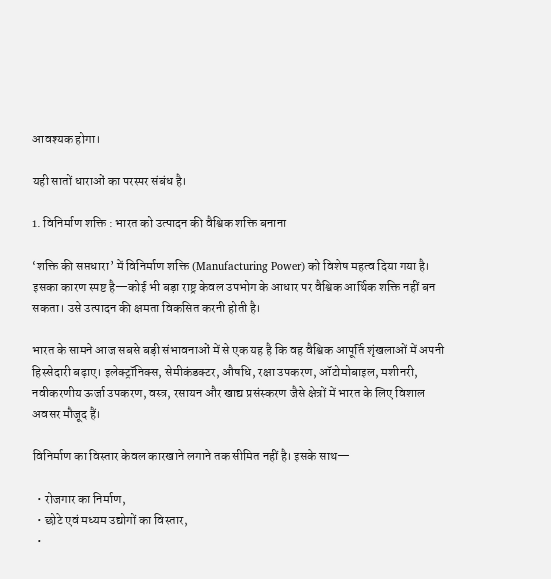आवश्यक होगा।

यही सातों धाराओं का परस्पर संबंध है।

1. विनिर्माण शक्ति : भारत को उत्पादन की वैश्विक शक्ति बनाना

‘शक्ति की सप्तधारा’ में विनिर्माण शक्ति (Manufacturing Power) को विशेष महत्व दिया गया है। इसका कारण स्पष्ट है—कोई भी बड़ा राष्ट्र केवल उपभोग के आधार पर वैश्विक आर्थिक शक्ति नहीं बन सकता। उसे उत्पादन की क्षमता विकसित करनी होती है।

भारत के सामने आज सबसे बड़ी संभावनाओं में से एक यह है कि वह वैश्विक आपूर्ति शृंखलाओं में अपनी हिस्सेदारी बढ़ाए। इलेक्ट्रॉनिक्स, सेमीकंडक्टर, औषधि, रक्षा उपकरण, ऑटोमोबाइल, मशीनरी, नवीकरणीय ऊर्जा उपकरण, वस्त्र, रसायन और खाद्य प्रसंस्करण जैसे क्षेत्रों में भारत के लिए विशाल अवसर मौजूद हैं।

विनिर्माण का विस्तार केवल कारखाने लगाने तक सीमित नहीं है। इसके साथ—

  • रोजगार का निर्माण,
  • छोटे एवं मध्यम उद्योगों का विस्तार,
  •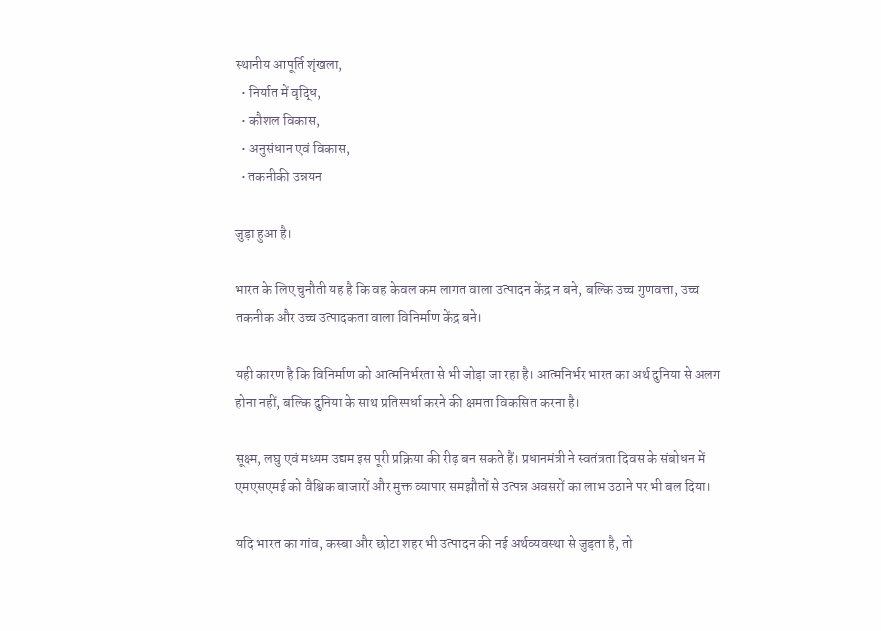स्थानीय आपूर्ति शृंखला,
  • निर्यात में वृद्धि,
  • कौशल विकास,
  • अनुसंधान एवं विकास,
  • तकनीकी उन्नयन

जुड़ा हुआ है।

भारत के लिए चुनौती यह है कि वह केवल कम लागत वाला उत्पादन केंद्र न बने, बल्कि उच्च गुणवत्ता, उच्च तकनीक और उच्च उत्पादकता वाला विनिर्माण केंद्र बने।

यही कारण है कि विनिर्माण को आत्मनिर्भरता से भी जोड़ा जा रहा है। आत्मनिर्भर भारत का अर्थ दुनिया से अलग होना नहीं, बल्कि दुनिया के साथ प्रतिस्पर्धा करने की क्षमता विकसित करना है।

सूक्ष्म, लघु एवं मध्यम उद्यम इस पूरी प्रक्रिया की रीढ़ बन सकते हैं। प्रधानमंत्री ने स्वतंत्रता दिवस के संबोधन में एमएसएमई को वैश्विक बाजारों और मुक्त व्यापार समझौतों से उत्पन्न अवसरों का लाभ उठाने पर भी बल दिया।

यदि भारत का गांव, कस्बा और छोटा शहर भी उत्पादन की नई अर्थव्यवस्था से जुड़ता है, तो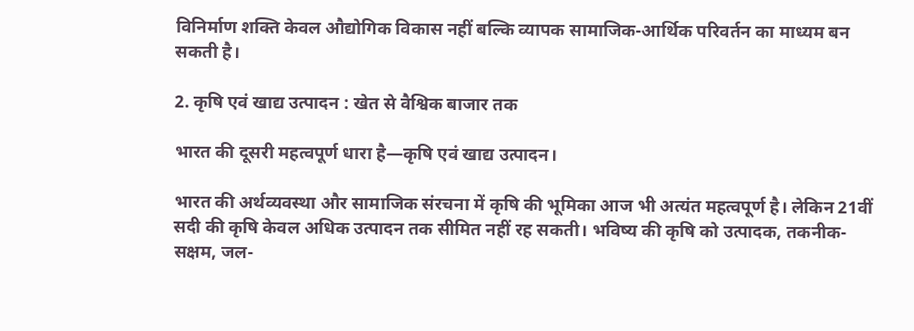विनिर्माण शक्ति केवल औद्योगिक विकास नहीं बल्कि व्यापक सामाजिक-आर्थिक परिवर्तन का माध्यम बन सकती है।

2. कृषि एवं खाद्य उत्पादन : खेत से वैश्विक बाजार तक

भारत की दूसरी महत्वपूर्ण धारा है—कृषि एवं खाद्य उत्पादन।

भारत की अर्थव्यवस्था और सामाजिक संरचना में कृषि की भूमिका आज भी अत्यंत महत्वपूर्ण है। लेकिन 21वीं सदी की कृषि केवल अधिक उत्पादन तक सीमित नहीं रह सकती। भविष्य की कृषि को उत्पादक, तकनीक-सक्षम, जल-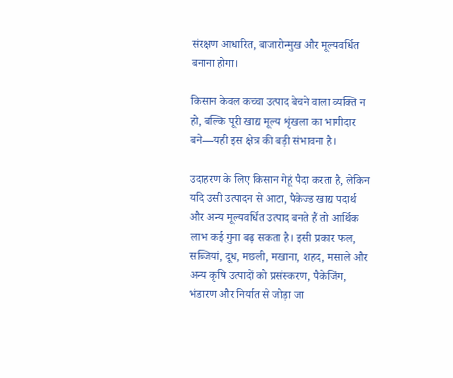संरक्षण आधारित, बाजारोन्मुख और मूल्यवर्धित बनाना होगा।

किसान केवल कच्चा उत्पाद बेचने वाला व्यक्ति न हो, बल्कि पूरी खाद्य मूल्य शृंखला का भागीदार बने—यही इस क्षेत्र की बड़ी संभावना है।

उदाहरण के लिए किसान गेहूं पैदा करता है, लेकिन यदि उसी उत्पादन से आटा, पैकेज्ड खाद्य पदार्थ और अन्य मूल्यवर्धित उत्पाद बनते हैं तो आर्थिक लाभ कई गुना बढ़ सकता है। इसी प्रकार फल, सब्जियां, दूध, मछली, मखाना, शहद, मसाले और अन्य कृषि उत्पादों को प्रसंस्करण, पैकेजिंग, भंडारण और निर्यात से जोड़ा जा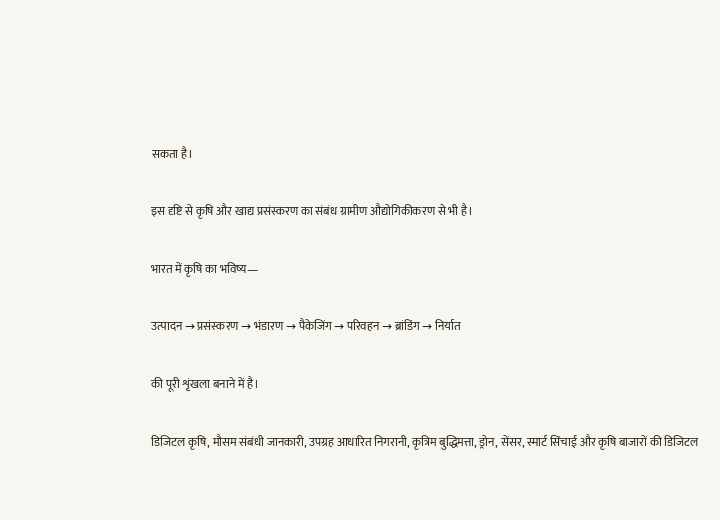सकता है।

इस दृष्टि से कृषि और खाद्य प्रसंस्करण का संबंध ग्रामीण औद्योगिकीकरण से भी है।

भारत में कृषि का भविष्य—

उत्पादन → प्रसंस्करण → भंडारण → पैकेजिंग → परिवहन → ब्रांडिंग → निर्यात

की पूरी शृंखला बनाने में है।

डिजिटल कृषि, मौसम संबंधी जानकारी, उपग्रह आधारित निगरानी, कृत्रिम बुद्धिमत्ता, ड्रोन, सेंसर, स्मार्ट सिंचाई और कृषि बाजारों की डिजिटल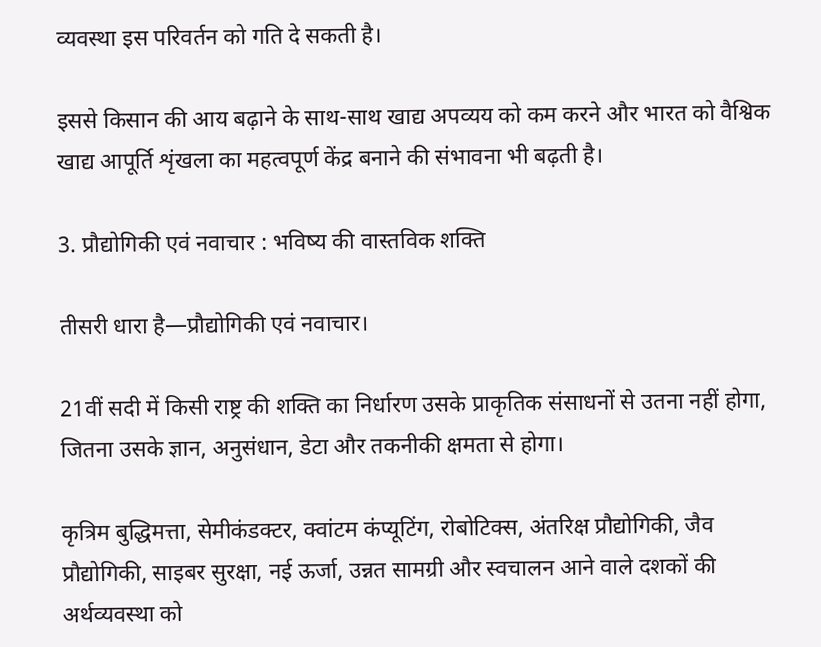व्यवस्था इस परिवर्तन को गति दे सकती है।

इससे किसान की आय बढ़ाने के साथ-साथ खाद्य अपव्यय को कम करने और भारत को वैश्विक खाद्य आपूर्ति शृंखला का महत्वपूर्ण केंद्र बनाने की संभावना भी बढ़ती है।

3. प्रौद्योगिकी एवं नवाचार : भविष्य की वास्तविक शक्ति

तीसरी धारा है—प्रौद्योगिकी एवं नवाचार।

21वीं सदी में किसी राष्ट्र की शक्ति का निर्धारण उसके प्राकृतिक संसाधनों से उतना नहीं होगा, जितना उसके ज्ञान, अनुसंधान, डेटा और तकनीकी क्षमता से होगा।

कृत्रिम बुद्धिमत्ता, सेमीकंडक्टर, क्वांटम कंप्यूटिंग, रोबोटिक्स, अंतरिक्ष प्रौद्योगिकी, जैव प्रौद्योगिकी, साइबर सुरक्षा, नई ऊर्जा, उन्नत सामग्री और स्वचालन आने वाले दशकों की अर्थव्यवस्था को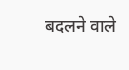बदलने वाले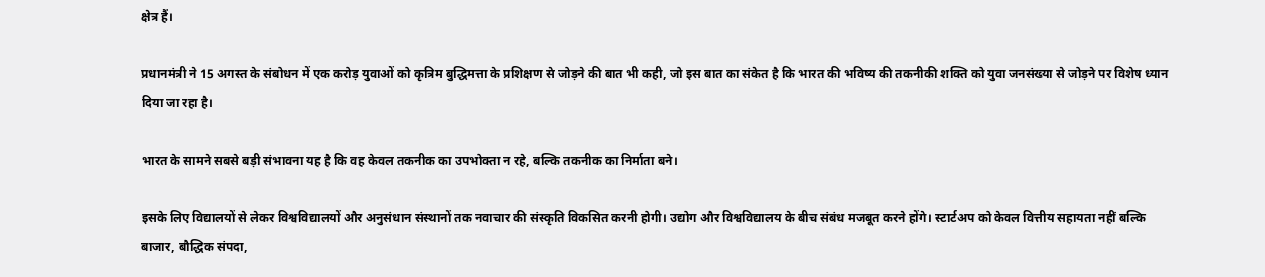क्षेत्र हैं।

प्रधानमंत्री ने 15 अगस्त के संबोधन में एक करोड़ युवाओं को कृत्रिम बुद्धिमत्ता के प्रशिक्षण से जोड़ने की बात भी कही, जो इस बात का संकेत है कि भारत की भविष्य की तकनीकी शक्ति को युवा जनसंख्या से जोड़ने पर विशेष ध्यान दिया जा रहा है।

भारत के सामने सबसे बड़ी संभावना यह है कि वह केवल तकनीक का उपभोक्ता न रहे, बल्कि तकनीक का निर्माता बने।

इसके लिए विद्यालयों से लेकर विश्वविद्यालयों और अनुसंधान संस्थानों तक नवाचार की संस्कृति विकसित करनी होगी। उद्योग और विश्वविद्यालय के बीच संबंध मजबूत करने होंगे। स्टार्टअप को केवल वित्तीय सहायता नहीं बल्कि बाजार, बौद्धिक संपदा,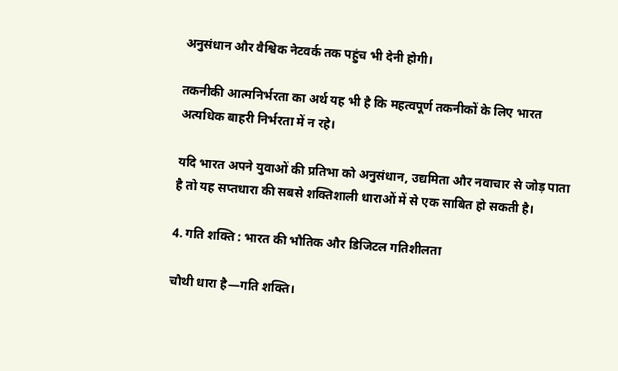अनुसंधान और वैश्विक नेटवर्क तक पहुंच भी देनी होगी।

तकनीकी आत्मनिर्भरता का अर्थ यह भी है कि महत्वपूर्ण तकनीकों के लिए भारत अत्यधिक बाहरी निर्भरता में न रहे।

यदि भारत अपने युवाओं की प्रतिभा को अनुसंधान, उद्यमिता और नवाचार से जोड़ पाता है तो यह सप्तधारा की सबसे शक्तिशाली धाराओं में से एक साबित हो सकती है।

4. गति शक्ति : भारत की भौतिक और डिजिटल गतिशीलता

चौथी धारा है—गति शक्ति।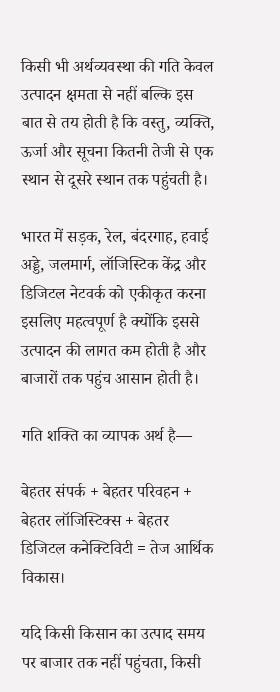किसी भी अर्थव्यवस्था की गति केवल उत्पादन क्षमता से नहीं बल्कि इस बात से तय होती है कि वस्तु, व्यक्ति, ऊर्जा और सूचना कितनी तेजी से एक स्थान से दूसरे स्थान तक पहुंचती है।

भारत में सड़क, रेल, बंदरगाह, हवाई अड्डे, जलमार्ग, लॉजिस्टिक केंद्र और डिजिटल नेटवर्क को एकीकृत करना इसलिए महत्वपूर्ण है क्योंकि इससे उत्पादन की लागत कम होती है और बाजारों तक पहुंच आसान होती है।

गति शक्ति का व्यापक अर्थ है—

बेहतर संपर्क + बेहतर परिवहन + बेहतर लॉजिस्टिक्स + बेहतर डिजिटल कनेक्टिविटी = तेज आर्थिक विकास।

यदि किसी किसान का उत्पाद समय पर बाजार तक नहीं पहुंचता, किसी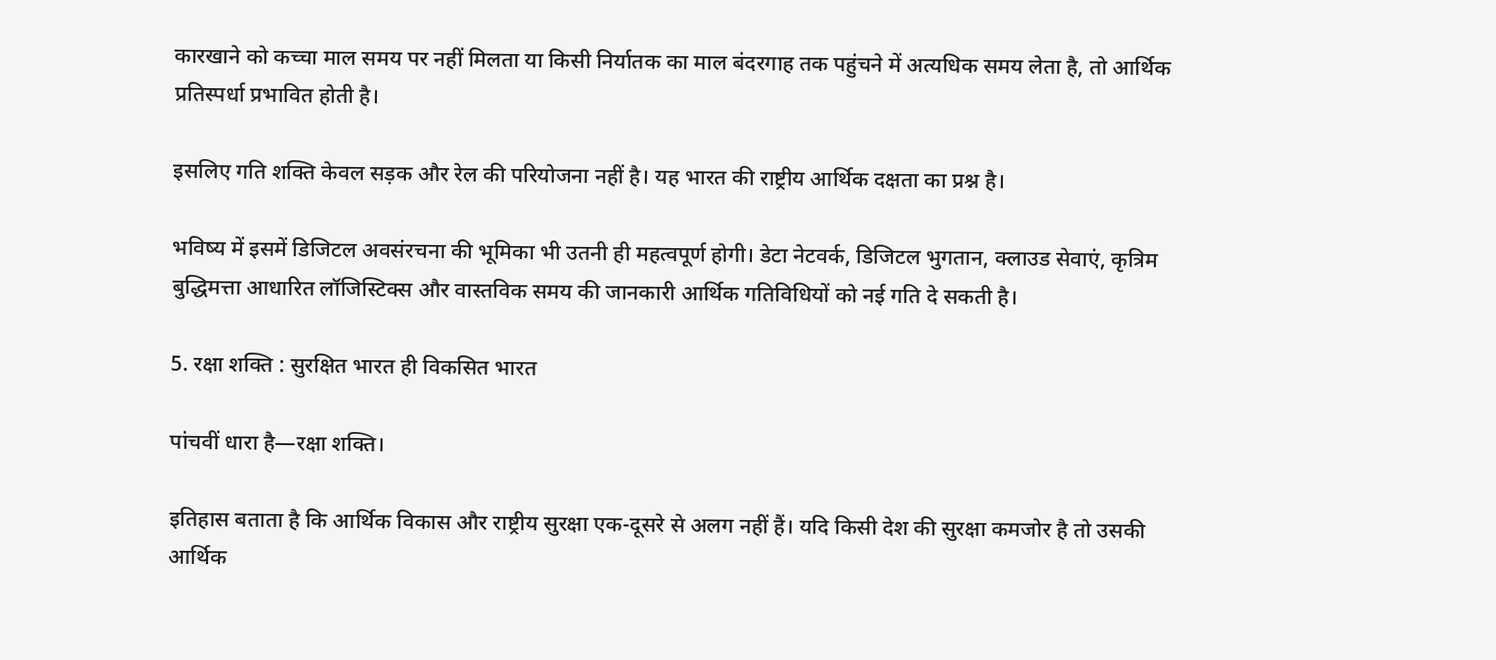कारखाने को कच्चा माल समय पर नहीं मिलता या किसी निर्यातक का माल बंदरगाह तक पहुंचने में अत्यधिक समय लेता है, तो आर्थिक प्रतिस्पर्धा प्रभावित होती है।

इसलिए गति शक्ति केवल सड़क और रेल की परियोजना नहीं है। यह भारत की राष्ट्रीय आर्थिक दक्षता का प्रश्न है।

भविष्य में इसमें डिजिटल अवसंरचना की भूमिका भी उतनी ही महत्वपूर्ण होगी। डेटा नेटवर्क, डिजिटल भुगतान, क्लाउड सेवाएं, कृत्रिम बुद्धिमत्ता आधारित लॉजिस्टिक्स और वास्तविक समय की जानकारी आर्थिक गतिविधियों को नई गति दे सकती है।

5. रक्षा शक्ति : सुरक्षित भारत ही विकसित भारत

पांचवीं धारा है—रक्षा शक्ति।

इतिहास बताता है कि आर्थिक विकास और राष्ट्रीय सुरक्षा एक-दूसरे से अलग नहीं हैं। यदि किसी देश की सुरक्षा कमजोर है तो उसकी आर्थिक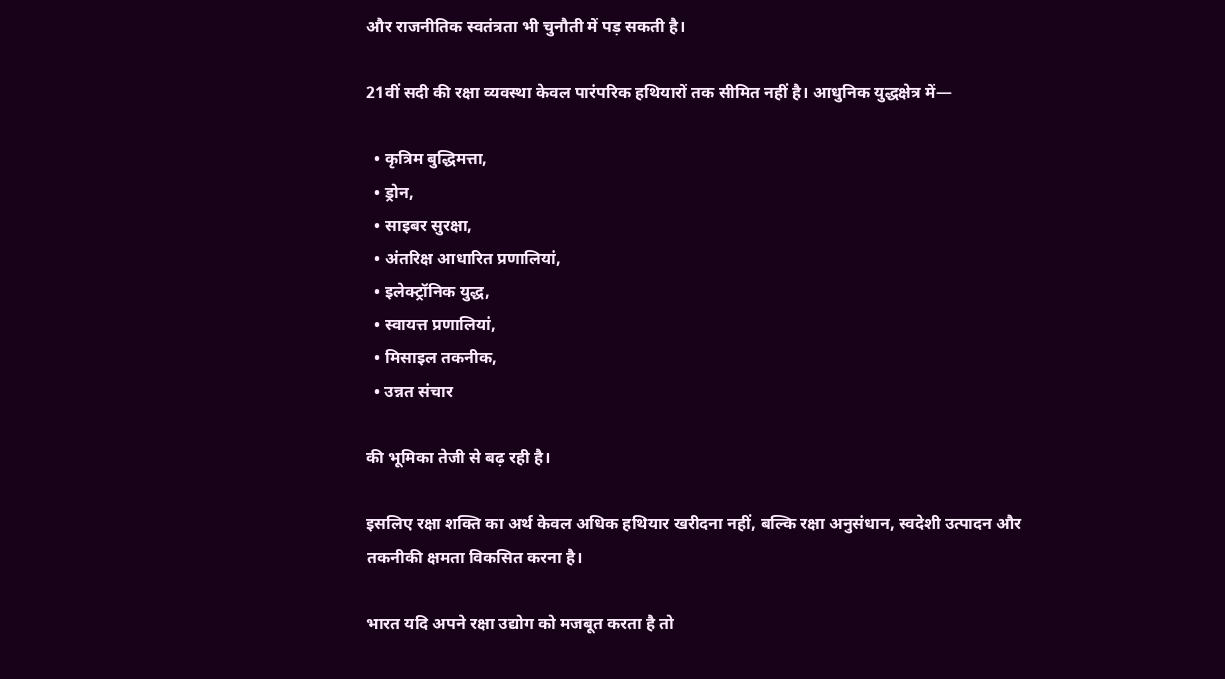और राजनीतिक स्वतंत्रता भी चुनौती में पड़ सकती है।

21वीं सदी की रक्षा व्यवस्था केवल पारंपरिक हथियारों तक सीमित नहीं है। आधुनिक युद्धक्षेत्र में—

  • कृत्रिम बुद्धिमत्ता,
  • ड्रोन,
  • साइबर सुरक्षा,
  • अंतरिक्ष आधारित प्रणालियां,
  • इलेक्ट्रॉनिक युद्ध,
  • स्वायत्त प्रणालियां,
  • मिसाइल तकनीक,
  • उन्नत संचार

की भूमिका तेजी से बढ़ रही है।

इसलिए रक्षा शक्ति का अर्थ केवल अधिक हथियार खरीदना नहीं, बल्कि रक्षा अनुसंधान, स्वदेशी उत्पादन और तकनीकी क्षमता विकसित करना है।

भारत यदि अपने रक्षा उद्योग को मजबूत करता है तो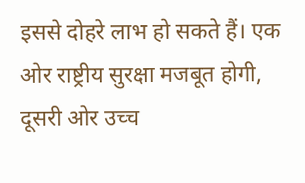इससे दोहरे लाभ हो सकते हैं। एक ओर राष्ट्रीय सुरक्षा मजबूत होगी, दूसरी ओर उच्च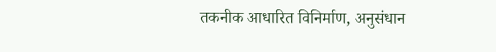तकनीक आधारित विनिर्माण, अनुसंधान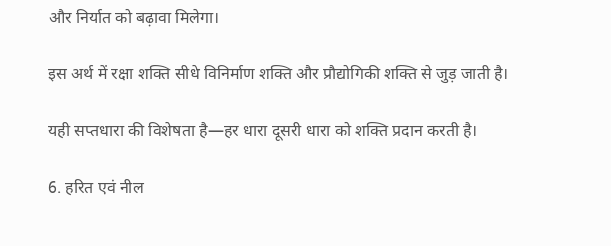और निर्यात को बढ़ावा मिलेगा।

इस अर्थ में रक्षा शक्ति सीधे विनिर्माण शक्ति और प्रौद्योगिकी शक्ति से जुड़ जाती है।

यही सप्तधारा की विशेषता है—हर धारा दूसरी धारा को शक्ति प्रदान करती है।

6. हरित एवं नील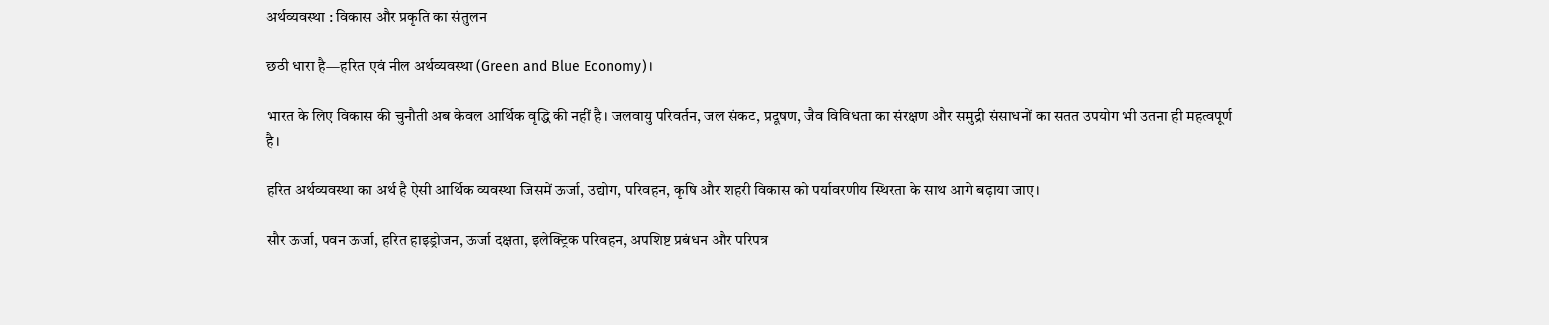अर्थव्यवस्था : विकास और प्रकृति का संतुलन

छठी धारा है—हरित एवं नील अर्थव्यवस्था (Green and Blue Economy)।

भारत के लिए विकास की चुनौती अब केवल आर्थिक वृद्धि की नहीं है। जलवायु परिवर्तन, जल संकट, प्रदूषण, जैव विविधता का संरक्षण और समुद्री संसाधनों का सतत उपयोग भी उतना ही महत्वपूर्ण है।

हरित अर्थव्यवस्था का अर्थ है ऐसी आर्थिक व्यवस्था जिसमें ऊर्जा, उद्योग, परिवहन, कृषि और शहरी विकास को पर्यावरणीय स्थिरता के साथ आगे बढ़ाया जाए।

सौर ऊर्जा, पवन ऊर्जा, हरित हाइड्रोजन, ऊर्जा दक्षता, इलेक्ट्रिक परिवहन, अपशिष्ट प्रबंधन और परिपत्र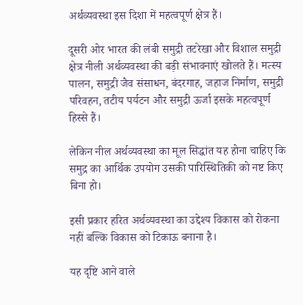अर्थव्यवस्था इस दिशा में महत्वपूर्ण क्षेत्र हैं।

दूसरी ओर भारत की लंबी समुद्री तटरेखा और विशाल समुद्री क्षेत्र नीली अर्थव्यवस्था की बड़ी संभावनाएं खोलते हैं। मत्स्य पालन, समुद्री जैव संसाधन, बंदरगाह, जहाज निर्माण, समुद्री परिवहन, तटीय पर्यटन और समुद्री ऊर्जा इसके महत्वपूर्ण हिस्से हैं।

लेकिन नील अर्थव्यवस्था का मूल सिद्धांत यह होना चाहिए कि समुद्र का आर्थिक उपयोग उसकी पारिस्थितिकी को नष्ट किए बिना हो।

इसी प्रकार हरित अर्थव्यवस्था का उद्देश्य विकास को रोकना नहीं बल्कि विकास को टिकाऊ बनाना है।

यह दृष्टि आने वाले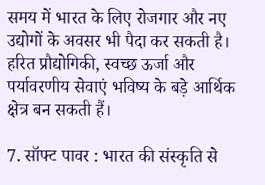समय में भारत के लिए रोजगार और नए उद्योगों के अवसर भी पैदा कर सकती है। हरित प्रौद्योगिकी, स्वच्छ ऊर्जा और पर्यावरणीय सेवाएं भविष्य के बड़े आर्थिक क्षेत्र बन सकती हैं।

7. सॉफ्ट पावर : भारत की संस्कृति से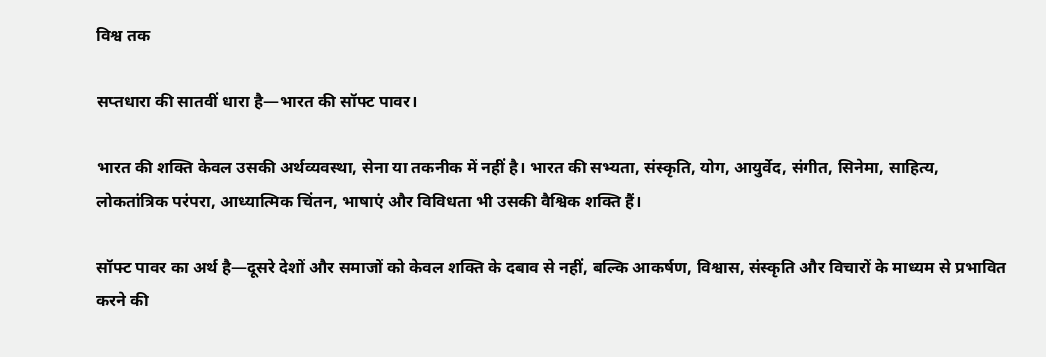विश्व तक

सप्तधारा की सातवीं धारा है—भारत की सॉफ्ट पावर।

भारत की शक्ति केवल उसकी अर्थव्यवस्था, सेना या तकनीक में नहीं है। भारत की सभ्यता, संस्कृति, योग, आयुर्वेद, संगीत, सिनेमा, साहित्य, लोकतांत्रिक परंपरा, आध्यात्मिक चिंतन, भाषाएं और विविधता भी उसकी वैश्विक शक्ति हैं।

सॉफ्ट पावर का अर्थ है—दूसरे देशों और समाजों को केवल शक्ति के दबाव से नहीं, बल्कि आकर्षण, विश्वास, संस्कृति और विचारों के माध्यम से प्रभावित करने की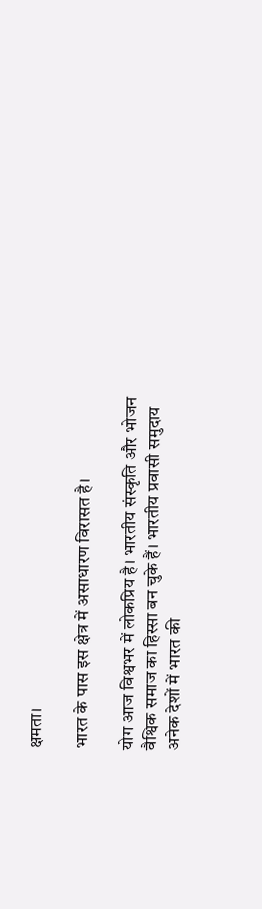क्षमता।

भारत के पास इस क्षेत्र में असाधारण विरासत है।

योग आज विश्वभर में लोकप्रिय है। भारतीय संस्कृति और भोजन वैश्विक समाज का हिस्सा बन चुके हैं। भारतीय प्रवासी समुदाय अनेक देशों में भारत की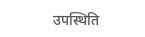उपस्थिति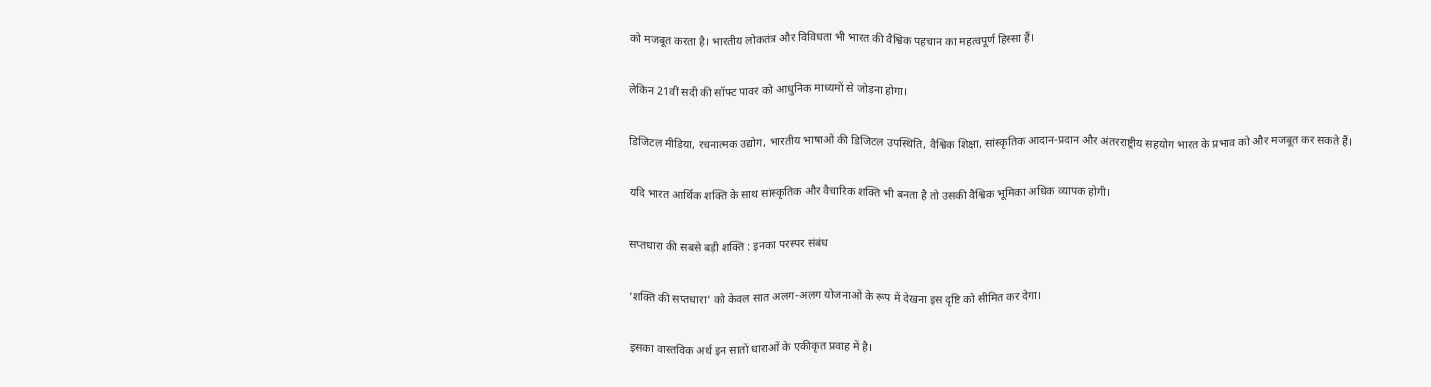को मजबूत करता है। भारतीय लोकतंत्र और विविधता भी भारत की वैश्विक पहचान का महत्वपूर्ण हिस्सा हैं।

लेकिन 21वीं सदी की सॉफ्ट पावर को आधुनिक माध्यमों से जोड़ना होगा।

डिजिटल मीडिया, रचनात्मक उद्योग, भारतीय भाषाओं की डिजिटल उपस्थिति, वैश्विक शिक्षा, सांस्कृतिक आदान-प्रदान और अंतरराष्ट्रीय सहयोग भारत के प्रभाव को और मजबूत कर सकते हैं।

यदि भारत आर्थिक शक्ति के साथ सांस्कृतिक और वैचारिक शक्ति भी बनता है तो उसकी वैश्विक भूमिका अधिक व्यापक होगी।

सप्तधारा की सबसे बड़ी शक्ति : इनका परस्पर संबंध

‘शक्ति की सप्तधारा’ को केवल सात अलग-अलग योजनाओं के रूप में देखना इस दृष्टि को सीमित कर देगा।

इसका वास्तविक अर्थ इन सातों धाराओं के एकीकृत प्रवाह में है।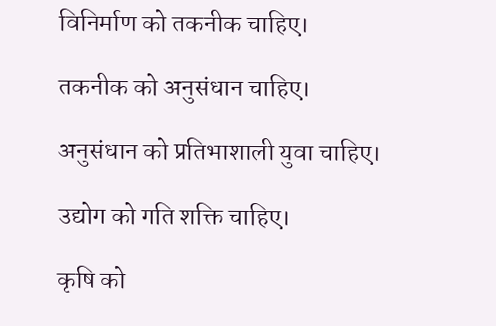विनिर्माण को तकनीक चाहिए।

तकनीक को अनुसंधान चाहिए।

अनुसंधान को प्रतिभाशाली युवा चाहिए।

उद्योग को गति शक्ति चाहिए।

कृषि को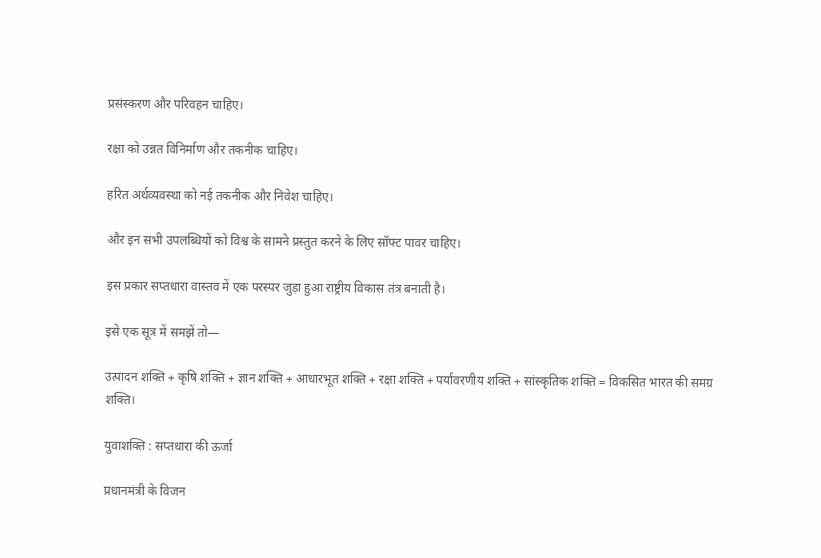प्रसंस्करण और परिवहन चाहिए।

रक्षा को उन्नत विनिर्माण और तकनीक चाहिए।

हरित अर्थव्यवस्था को नई तकनीक और निवेश चाहिए।

और इन सभी उपलब्धियों को विश्व के सामने प्रस्तुत करने के लिए सॉफ्ट पावर चाहिए।

इस प्रकार सप्तधारा वास्तव में एक परस्पर जुड़ा हुआ राष्ट्रीय विकास तंत्र बनाती है।

इसे एक सूत्र में समझें तो—

उत्पादन शक्ति + कृषि शक्ति + ज्ञान शक्ति + आधारभूत शक्ति + रक्षा शक्ति + पर्यावरणीय शक्ति + सांस्कृतिक शक्ति = विकसित भारत की समग्र शक्ति।

युवाशक्ति : सप्तधारा की ऊर्जा

प्रधानमंत्री के विजन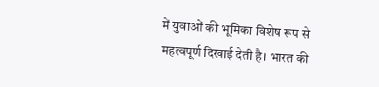में युवाओं की भूमिका विशेष रूप से महत्वपूर्ण दिखाई देती है। भारत की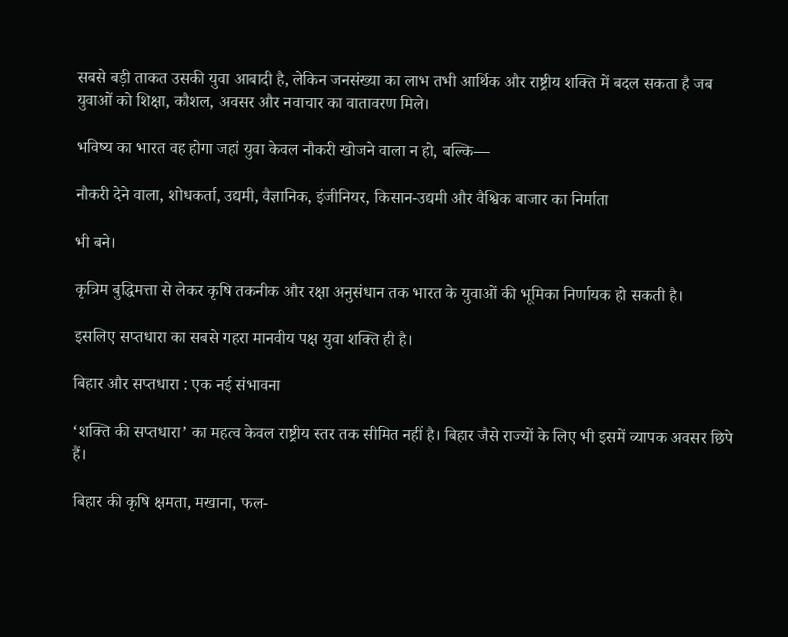सबसे बड़ी ताकत उसकी युवा आबादी है, लेकिन जनसंख्या का लाभ तभी आर्थिक और राष्ट्रीय शक्ति में बदल सकता है जब युवाओं को शिक्षा, कौशल, अवसर और नवाचार का वातावरण मिले।

भविष्य का भारत वह होगा जहां युवा केवल नौकरी खोजने वाला न हो, बल्कि—

नौकरी देने वाला, शोधकर्ता, उद्यमी, वैज्ञानिक, इंजीनियर, किसान-उद्यमी और वैश्विक बाजार का निर्माता

भी बने।

कृत्रिम बुद्धिमत्ता से लेकर कृषि तकनीक और रक्षा अनुसंधान तक भारत के युवाओं की भूमिका निर्णायक हो सकती है।

इसलिए सप्तधारा का सबसे गहरा मानवीय पक्ष युवा शक्ति ही है।

बिहार और सप्तधारा : एक नई संभावना

‘शक्ति की सप्तधारा’ का महत्व केवल राष्ट्रीय स्तर तक सीमित नहीं है। बिहार जैसे राज्यों के लिए भी इसमें व्यापक अवसर छिपे हैं।

बिहार की कृषि क्षमता, मखाना, फल-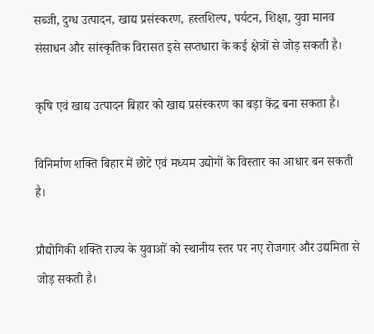सब्जी, दुग्ध उत्पादन, खाद्य प्रसंस्करण, हस्तशिल्प, पर्यटन, शिक्षा, युवा मानव संसाधन और सांस्कृतिक विरासत इसे सप्तधारा के कई क्षेत्रों से जोड़ सकती है।

कृषि एवं खाद्य उत्पादन बिहार को खाद्य प्रसंस्करण का बड़ा केंद्र बना सकता है।

विनिर्माण शक्ति बिहार में छोटे एवं मध्यम उद्योगों के विस्तार का आधार बन सकती है।

प्रौद्योगिकी शक्ति राज्य के युवाओं को स्थानीय स्तर पर नए रोजगार और उद्यमिता से जोड़ सकती है।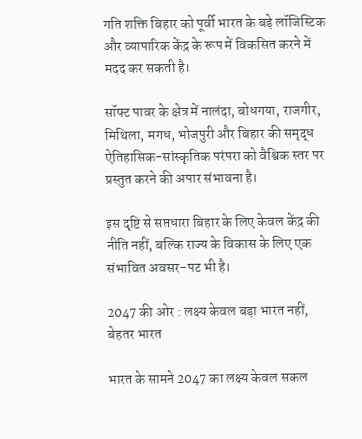गति शक्ति बिहार को पूर्वी भारत के बड़े लॉजिस्टिक और व्यापारिक केंद्र के रूप में विकसित करने में मदद कर सकती है।

सॉफ्ट पावर के क्षेत्र में नालंदा, बोधगया, राजगीर, मिथिला, मगध, भोजपुरी और बिहार की समृद्ध ऐतिहासिक-सांस्कृतिक परंपरा को वैश्विक स्तर पर प्रस्तुत करने की अपार संभावना है।

इस दृष्टि से सप्तधारा बिहार के लिए केवल केंद्र की नीति नहीं, बल्कि राज्य के विकास के लिए एक संभावित अवसर-पट भी है।

2047 की ओर : लक्ष्य केवल बड़ा भारत नहीं, बेहतर भारत

भारत के सामने 2047 का लक्ष्य केवल सकल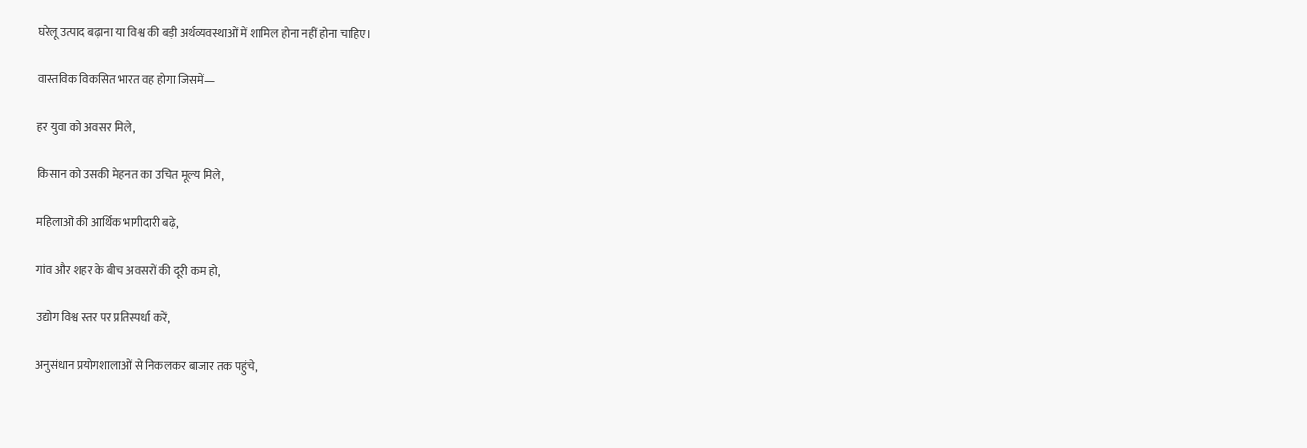घरेलू उत्पाद बढ़ाना या विश्व की बड़ी अर्थव्यवस्थाओं में शामिल होना नहीं होना चाहिए।

वास्तविक विकसित भारत वह होगा जिसमें—

हर युवा को अवसर मिले,

किसान को उसकी मेहनत का उचित मूल्य मिले,

महिलाओं की आर्थिक भागीदारी बढ़े,

गांव और शहर के बीच अवसरों की दूरी कम हो,

उद्योग विश्व स्तर पर प्रतिस्पर्धा करें,

अनुसंधान प्रयोगशालाओं से निकलकर बाजार तक पहुंचे,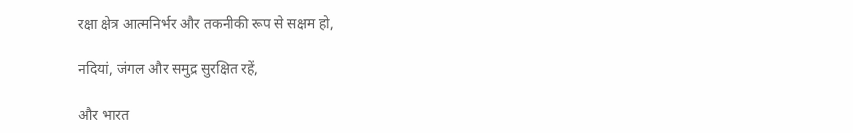रक्षा क्षेत्र आत्मनिर्भर और तकनीकी रूप से सक्षम हो,

नदियां, जंगल और समुद्र सुरक्षित रहें,

और भारत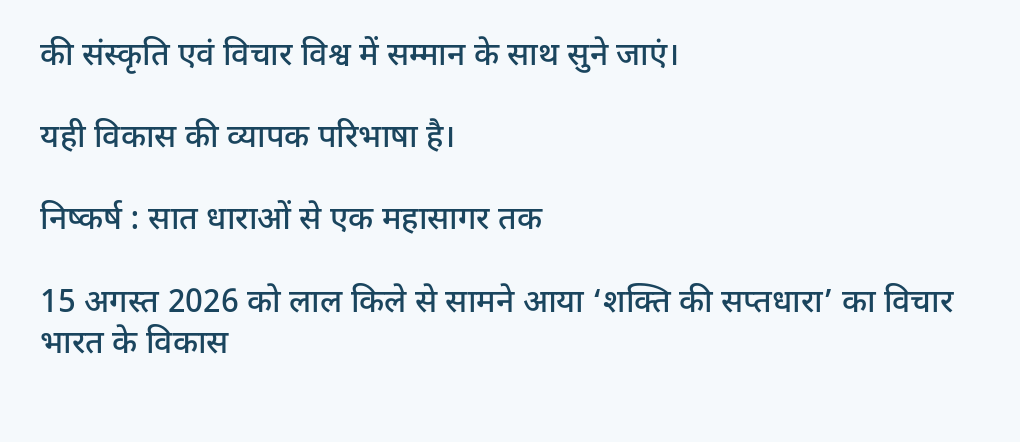की संस्कृति एवं विचार विश्व में सम्मान के साथ सुने जाएं।

यही विकास की व्यापक परिभाषा है।

निष्कर्ष : सात धाराओं से एक महासागर तक

15 अगस्त 2026 को लाल किले से सामने आया ‘शक्ति की सप्तधारा’ का विचार भारत के विकास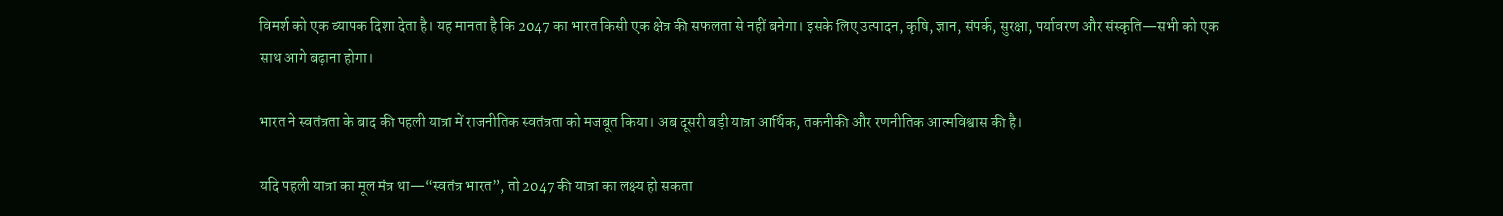विमर्श को एक व्यापक दिशा देता है। यह मानता है कि 2047 का भारत किसी एक क्षेत्र की सफलता से नहीं बनेगा। इसके लिए उत्पादन, कृषि, ज्ञान, संपर्क, सुरक्षा, पर्यावरण और संस्कृति—सभी को एक साथ आगे बढ़ाना होगा।

भारत ने स्वतंत्रता के बाद की पहली यात्रा में राजनीतिक स्वतंत्रता को मजबूत किया। अब दूसरी बड़ी यात्रा आर्थिक, तकनीकी और रणनीतिक आत्मविश्वास की है।

यदि पहली यात्रा का मूल मंत्र था—“स्वतंत्र भारत”, तो 2047 की यात्रा का लक्ष्य हो सकता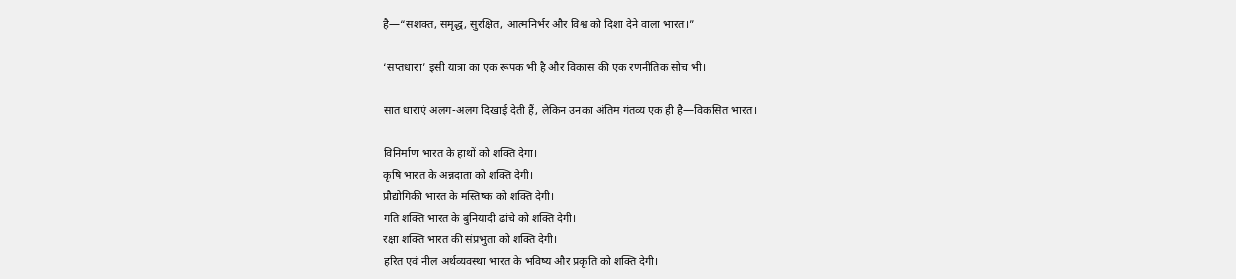है—“सशक्त, समृद्ध, सुरक्षित, आत्मनिर्भर और विश्व को दिशा देने वाला भारत।”

‘सप्तधारा’ इसी यात्रा का एक रूपक भी है और विकास की एक रणनीतिक सोच भी।

सात धाराएं अलग-अलग दिखाई देती हैं, लेकिन उनका अंतिम गंतव्य एक ही है—विकसित भारत।

विनिर्माण भारत के हाथों को शक्ति देगा।
कृषि भारत के अन्नदाता को शक्ति देगी।
प्रौद्योगिकी भारत के मस्तिष्क को शक्ति देगी।
गति शक्ति भारत के बुनियादी ढांचे को शक्ति देगी।
रक्षा शक्ति भारत की संप्रभुता को शक्ति देगी।
हरित एवं नील अर्थव्यवस्था भारत के भविष्य और प्रकृति को शक्ति देगी।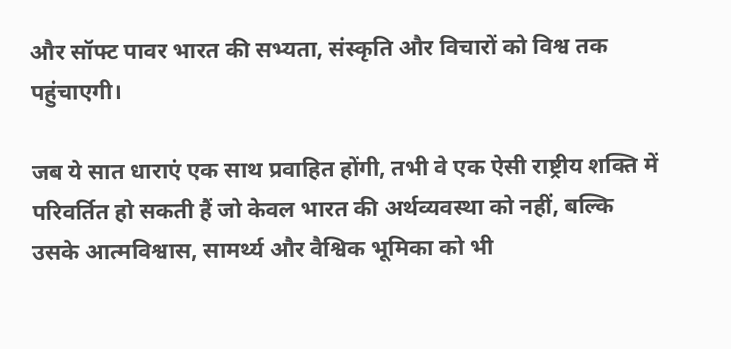और सॉफ्ट पावर भारत की सभ्यता, संस्कृति और विचारों को विश्व तक पहुंचाएगी।

जब ये सात धाराएं एक साथ प्रवाहित होंगी, तभी वे एक ऐसी राष्ट्रीय शक्ति में परिवर्तित हो सकती हैं जो केवल भारत की अर्थव्यवस्था को नहीं, बल्कि उसके आत्मविश्वास, सामर्थ्य और वैश्विक भूमिका को भी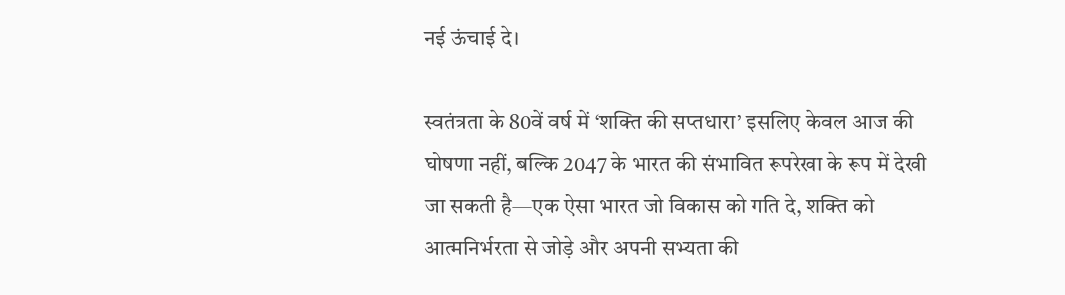नई ऊंचाई दे।

स्वतंत्रता के 80वें वर्ष में ‘शक्ति की सप्तधारा’ इसलिए केवल आज की घोषणा नहीं, बल्कि 2047 के भारत की संभावित रूपरेखा के रूप में देखी जा सकती है—एक ऐसा भारत जो विकास को गति दे, शक्ति को आत्मनिर्भरता से जोड़े और अपनी सभ्यता की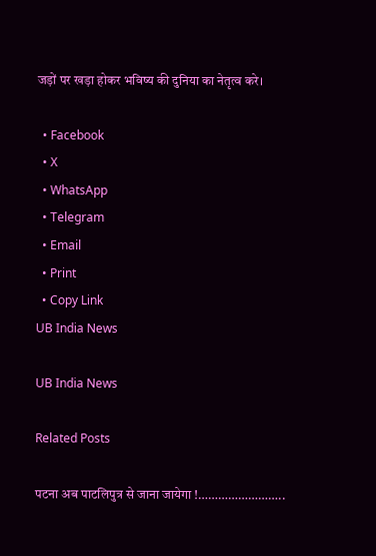जड़ों पर खड़ा होकर भविष्य की दुनिया का नेतृत्व करे।

  • Facebook
  • X
  • WhatsApp
  • Telegram
  • Email
  • Print
  • Copy Link
UB India News

UB India News

Related Posts

पटना अब पाटलिपुत्र से जाना जायेगा !……………………..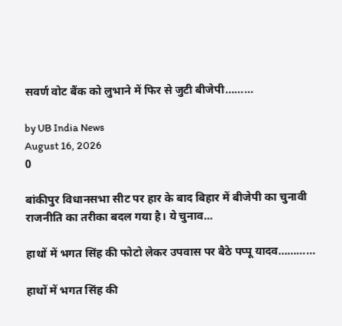सवर्ण वोट बैंक को लुभाने में फिर से जुटी बीजेपी………

by UB India News
August 16, 2026
0

बांकीपुर विधानसभा सीट पर हार के बाद बिहार में बीजेपी का चुनावी राजनीति का तरीका बदल गया है। ये चुनाव...

हाथों में भगत सिंह की फोटो लेकर उपवास पर बैठे पप्पू यादव…………

हाथों में भगत सिंह की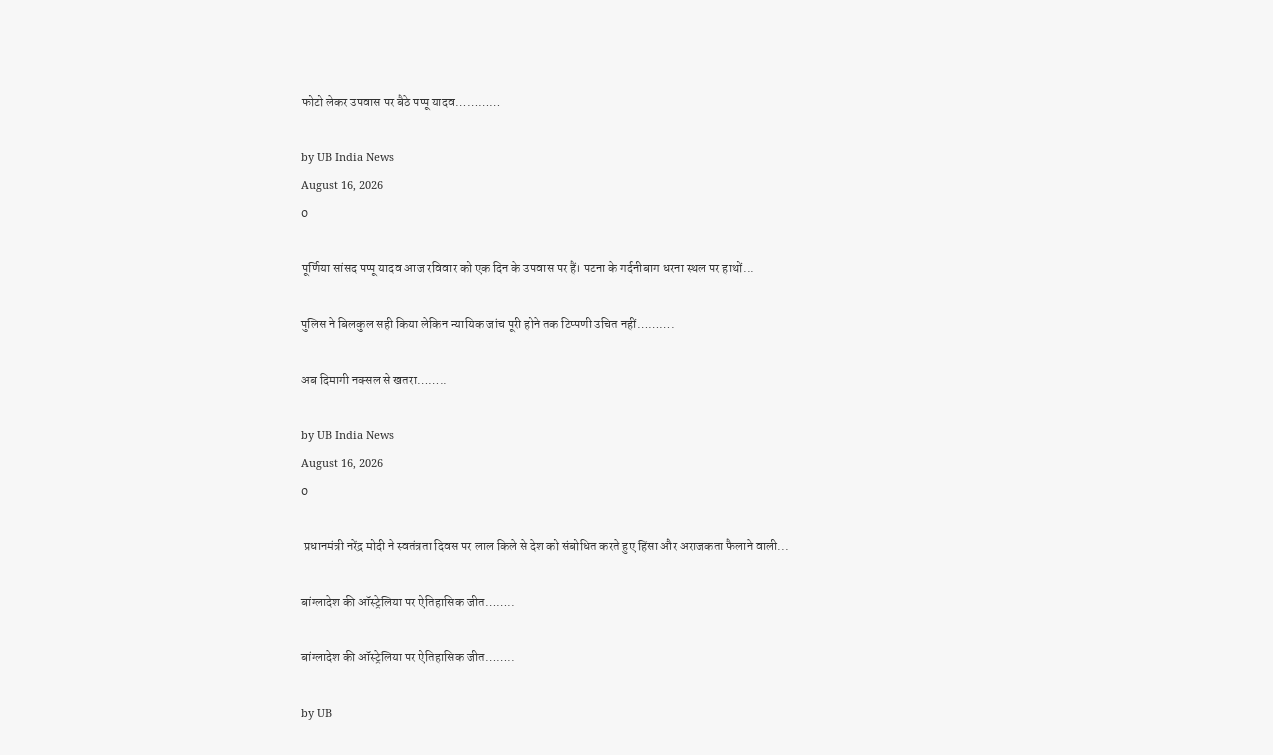फोटो लेकर उपवास पर बैठे पप्पू यादव…………

by UB India News
August 16, 2026
0

पूर्णिया सांसद पप्पू यादव आज रविवार को एक दिन के उपवास पर हैं। पटना के गर्दनीबाग धरना स्थल पर हाथों...

पुलिस ने बिलकुल सही किया लेकिन न्यायिक जांच पूरी होने तक टिप्पणी उचित नहीं……….

अब दिमागी नक्सल से खतरा……..

by UB India News
August 16, 2026
0

 प्रधानमंत्री नरेंद्र मोदी ने स्वतंत्रता दिवस पर लाल किले से देश को संबोधित करते हुए हिंसा और अराजकता फैलाने वाली...

बांग्लादेश की ऑस्ट्रेलिया पर ऐतिहासिक जीत……..

बांग्लादेश की ऑस्ट्रेलिया पर ऐतिहासिक जीत……..

by UB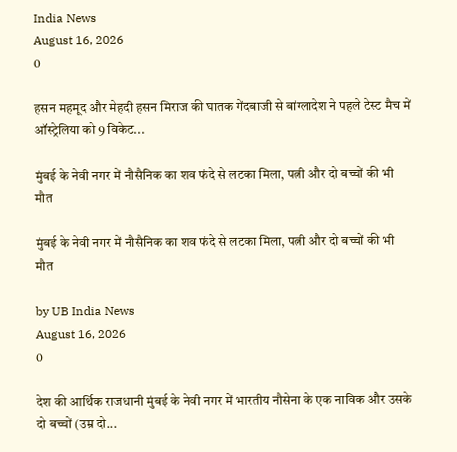India News
August 16, 2026
0

हसन महमूद और मेहदी हसन मिराज की घातक गेंदबाजी से बांग्लादेश ने पहले टेस्ट मैच में ऑस्ट्रेलिया को 9 विकेट...

मुंबई के नेवी नगर में नौसैनिक का शव फंदे से लटका मिला, पत्नी और दो बच्चों की भी मौत

मुंबई के नेवी नगर में नौसैनिक का शव फंदे से लटका मिला, पत्नी और दो बच्चों की भी मौत

by UB India News
August 16, 2026
0

देश की आर्थिक राजधानी मुंबई के नेवी नगर में भारतीय नौसेना के एक नाविक और उसके दो बच्चों (उम्र दो...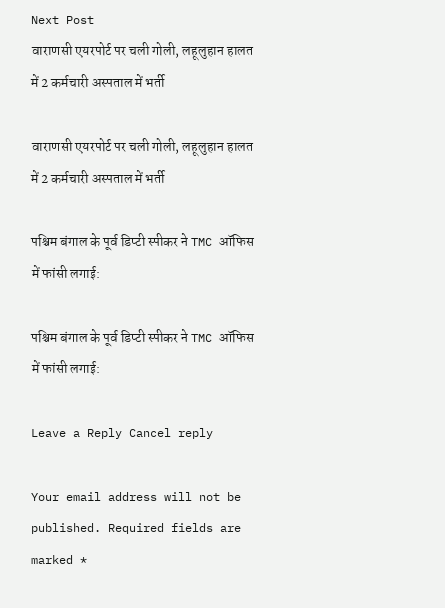Next Post
वाराणसी एयरपोर्ट पर चली गोली, लहूलुहान हालत में 2 कर्मचारी अस्पताल में भर्ती

वाराणसी एयरपोर्ट पर चली गोली, लहूलुहान हालत में 2 कर्मचारी अस्पताल में भर्ती

पश्चिम बंगाल के पूर्व डिप्टी स्पीकर ने TMC ऑफिस में फांसी लगाई:

पश्चिम बंगाल के पूर्व डिप्टी स्पीकर ने TMC ऑफिस में फांसी लगाई:

Leave a Reply Cancel reply

Your email address will not be published. Required fields are marked *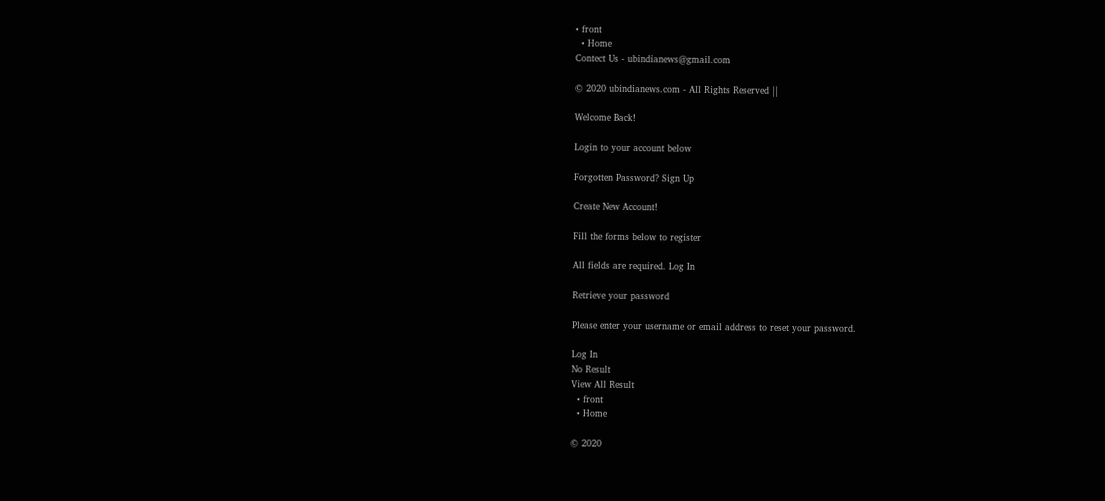• front
  • Home
Contect Us - ubindianews@gmail.com

© 2020 ubindianews.com - All Rights Reserved ||

Welcome Back!

Login to your account below

Forgotten Password? Sign Up

Create New Account!

Fill the forms below to register

All fields are required. Log In

Retrieve your password

Please enter your username or email address to reset your password.

Log In
No Result
View All Result
  • front
  • Home

© 2020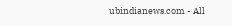ubindianews.com - All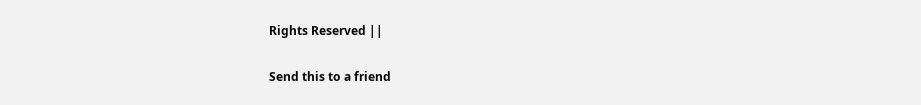Rights Reserved ||

Send this to a friend